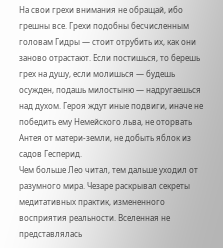На свои грехи внимания не обращай, ибо грешны все. Грехи подобны бесчисленным головам Гидры — стоит отрубить их, как они заново отрастают. Если постишься, то берешь грех на душу, если молишься — будешь осужден, подашь милостыню — надругаешься над духом. Героя ждут иные подвиги, иначе не победить ему Немейского льва, не оторвать Антея от матери-земли, не добыть яблок из садов Гесперид.
Чем больше Лео читал, тем дальше уходил от разумного мира. Чезаре раскрывал секреты медитативных практик, измененного восприятия реальности. Вселенная не представлялась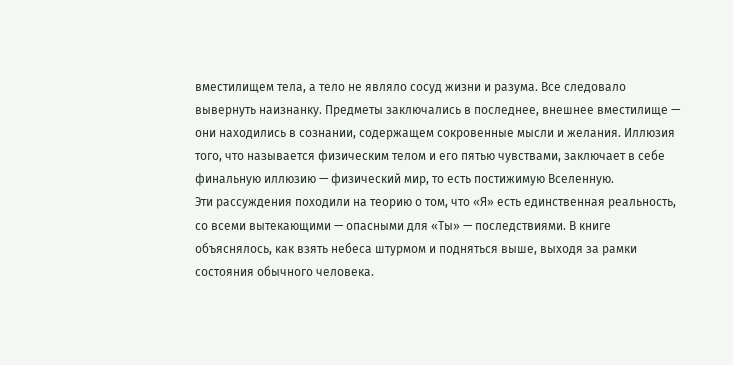вместилищем тела, а тело не являло сосуд жизни и разума. Все следовало вывернуть наизнанку. Предметы заключались в последнее, внешнее вместилище — они находились в сознании, содержащем сокровенные мысли и желания. Иллюзия того, что называется физическим телом и его пятью чувствами, заключает в себе финальную иллюзию — физический мир, то есть постижимую Вселенную.
Эти рассуждения походили на теорию о том, что «Я» есть единственная реальность, со всеми вытекающими — опасными для «Ты» — последствиями. В книге объяснялось, как взять небеса штурмом и подняться выше, выходя за рамки состояния обычного человека.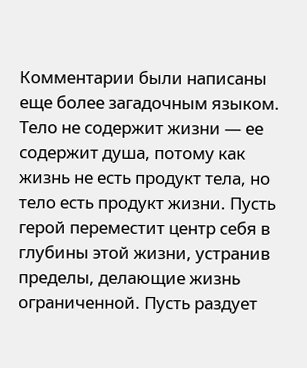Комментарии были написаны еще более загадочным языком.
Тело не содержит жизни — ее содержит душа, потому как жизнь не есть продукт тела, но тело есть продукт жизни. Пусть герой переместит центр себя в глубины этой жизни, устранив пределы, делающие жизнь ограниченной. Пусть раздует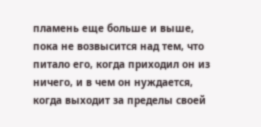пламень еще больше и выше, пока не возвысится над тем, что питало его, когда приходил он из ничего, и в чем он нуждается, когда выходит за пределы своей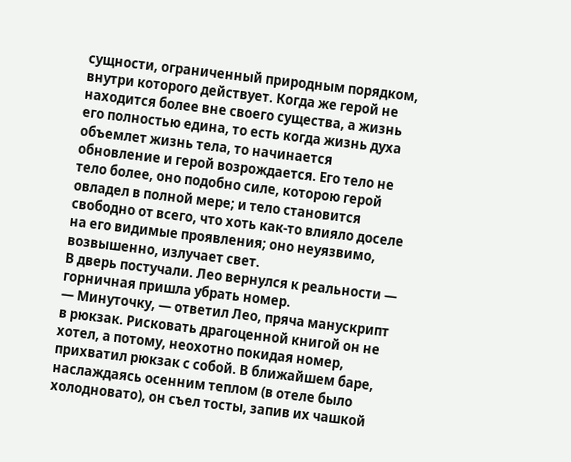сущности, ограниченный природным порядком, внутри которого действует. Когда же герой не находится более вне своего существа, а жизнь его полностью едина, то есть когда жизнь духа объемлет жизнь тела, то начинается обновление и герой возрождается. Его тело не тело более, оно подобно силе, которою герой овладел в полной мере; и тело становится свободно от всего, что хоть как-то влияло доселе на его видимые проявления; оно неуязвимо, возвышенно, излучает свет.
В дверь постучали. Лео вернулся к реальности — горничная пришла убрать номер.
— Минуточку, — ответил Лео, пряча манускрипт в рюкзак. Рисковать драгоценной книгой он не хотел, а потому, неохотно покидая номер, прихватил рюкзак с собой. В ближайшем баре, наслаждаясь осенним теплом (в отеле было холодновато), он съел тосты, запив их чашкой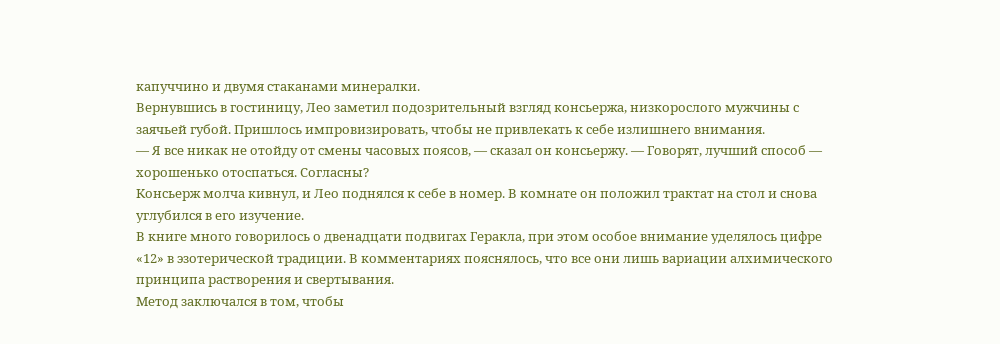капуччино и двумя стаканами минералки.
Вернувшись в гостиницу, Лео заметил подозрительный взгляд консьержа, низкорослого мужчины с заячьей губой. Пришлось импровизировать, чтобы не привлекать к себе излишнего внимания.
— Я все никак не отойду от смены часовых поясов, — сказал он консьержу. — Говорят, лучший способ — хорошенько отоспаться. Согласны?
Консьерж молча кивнул, и Лео поднялся к себе в номер. В комнате он положил трактат на стол и снова углубился в его изучение.
В книге много говорилось о двенадцати подвигах Геракла, при этом особое внимание уделялось цифре «12» в эзотерической традиции. В комментариях пояснялось, что все они лишь вариации алхимического принципа растворения и свертывания.
Метод заключался в том, чтобы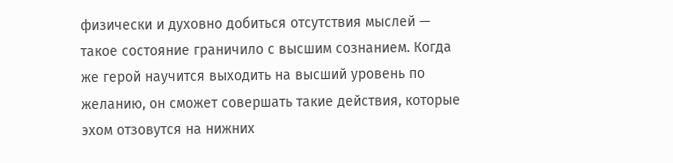физически и духовно добиться отсутствия мыслей — такое состояние граничило с высшим сознанием. Когда же герой научится выходить на высший уровень по желанию, он сможет совершать такие действия, которые эхом отзовутся на нижних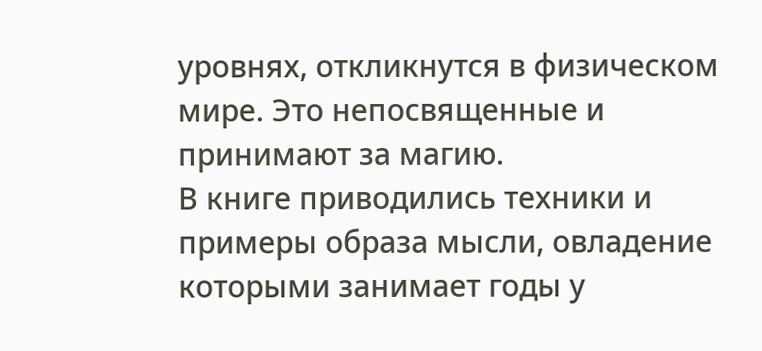уровнях, откликнутся в физическом мире. Это непосвященные и принимают за магию.
В книге приводились техники и примеры образа мысли, овладение которыми занимает годы у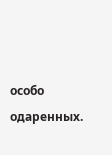особо одаренных.